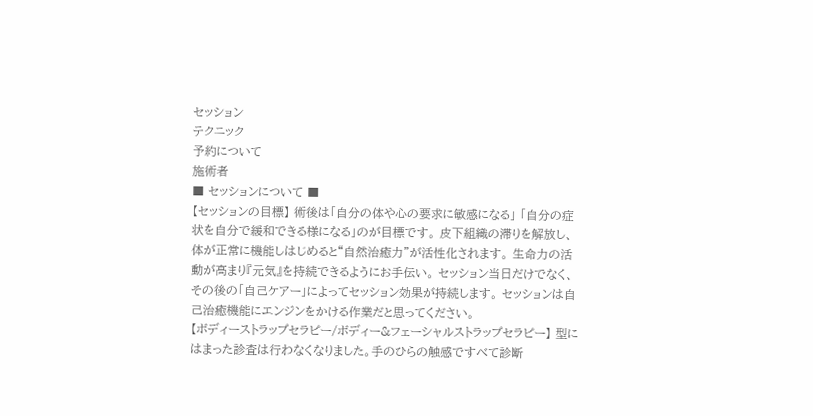セッション
テクニック
予約について
施術者
■ セッションについて ■
【セッションの目標】 術後は「自分の体や心の要求に敏感になる」 「自分の症状を自分で緩和できる様になる」のが目標です。 皮下組織の滞りを解放し、体が正常に機能しはじめると“自然治癒力”が活性化されます。 生命力の活動が高まり『元気』を持続できるようにお手伝い。 セッション当日だけでなく、その後の「自己ケアー」によってセッション効果が持続します。 セッションは自己治癒機能にエンジンをかける作業だと思ってください。
【ボディーストラップセラピー/ボディー&フェーシャルストラップセラピー】 型にはまった診査は行わなくなりました。手のひらの触感ですべて診断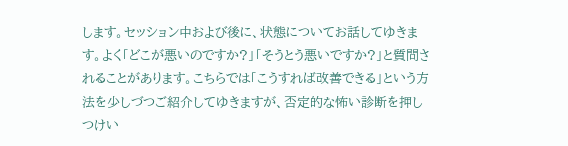します。セッション中および後に、状態についてお話してゆきます。よく「どこが悪いのですか?」「そうとう悪いですか?」と質問されることがあります。こちらでは「こうすれば改善できる」という方法を少しづつご紹介してゆきますが、否定的な怖い診断を押しつけい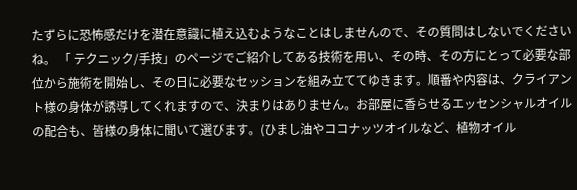たずらに恐怖感だけを潜在意識に植え込むようなことはしませんので、その質問はしないでくださいね。 「 テクニック/手技」のページでご紹介してある技術を用い、その時、その方にとって必要な部位から施術を開始し、その日に必要なセッションを組み立ててゆきます。順番や内容は、クライアント様の身体が誘導してくれますので、決まりはありません。お部屋に香らせるエッセンシャルオイルの配合も、皆様の身体に聞いて選びます。(ひまし油やココナッツオイルなど、植物オイル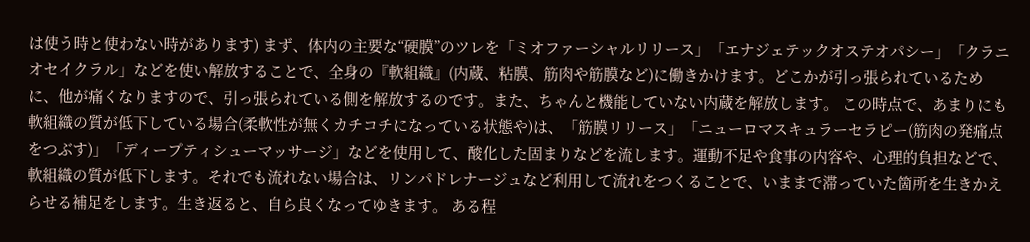は使う時と使わない時があります) まず、体内の主要な“硬膜”のツレを「ミオファーシャルリリース」「エナジェテックオステオパシー」「クラニオセイクラル」などを使い解放することで、全身の『軟組織』(内蔵、粘膜、筋肉や筋膜など)に働きかけます。どこかが引っ張られているために、他が痛くなりますので、引っ張られている側を解放するのです。また、ちゃんと機能していない内蔵を解放します。 この時点で、あまりにも軟組織の質が低下している場合(柔軟性が無くカチコチになっている状態や)は、「筋膜リリース」「ニューロマスキュラーセラピー(筋肉の発痛点をつぶす)」「ディープティシューマッサージ」などを使用して、酸化した固まりなどを流します。運動不足や食事の内容や、心理的負担などで、軟組織の質が低下します。それでも流れない場合は、リンパドレナージュなど利用して流れをつくることで、いままで滞っていた箇所を生きかえらせる補足をします。生き返ると、自ら良くなってゆきます。 ある程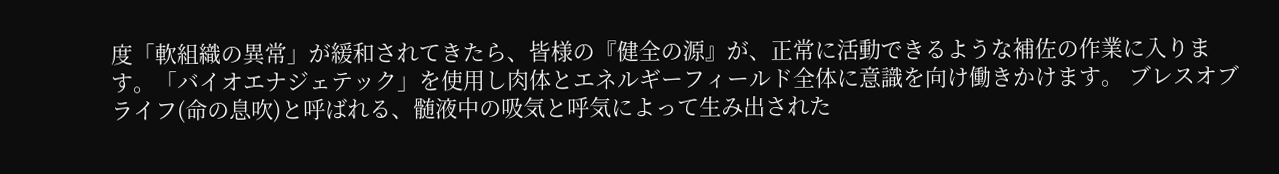度「軟組織の異常」が緩和されてきたら、皆様の『健全の源』が、正常に活動できるような補佐の作業に入ります。「バイオエナジェテック」を使用し肉体とエネルギーフィールド全体に意識を向け働きかけます。 ブレスオブライフ(命の息吹)と呼ばれる、髄液中の吸気と呼気によって生み出された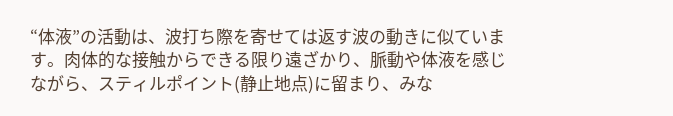“体液”の活動は、波打ち際を寄せては返す波の動きに似ています。肉体的な接触からできる限り遠ざかり、脈動や体液を感じながら、スティルポイント(静止地点)に留まり、みな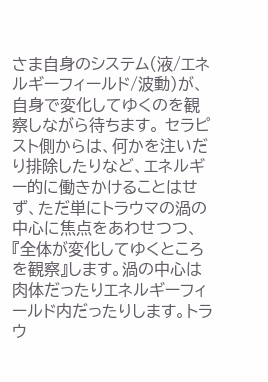さま自身のシステム(液/エネルギーフィールド/波動)が、自身で変化してゆくのを観察しながら待ちます。 セラピスト側からは、何かを注いだり排除したりなど、エネルギー的に働きかけることはせず、ただ単にトラウマの渦の中心に焦点をあわせつつ、『全体が変化してゆくところを観察』します。渦の中心は肉体だったりエネルギーフィールド内だったりします。トラウ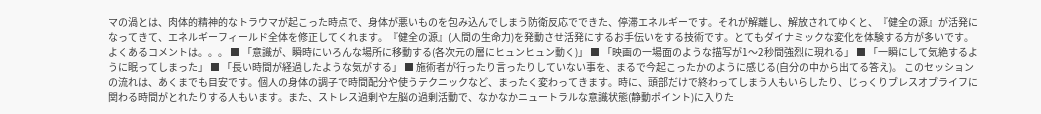マの渦とは、肉体的精神的なトラウマが起こった時点で、身体が悪いものを包み込んでしまう防衛反応でできた、停滞エネルギーです。それが解離し、解放されてゆくと、『健全の源』が活発になってきて、エネルギーフィールド全体を修正してくれます。『健全の源』(人間の生命力)を発動させ活発にするお手伝いをする技術です。とてもダイナミックな変化を体験する方が多いです。 よくあるコメントは。。。 ■ 「意識が、瞬時にいろんな場所に移動する(各次元の層にヒュンヒュン動く)」 ■ 「映画の一場面のような描写が1〜2秒間強烈に現れる」 ■ 「一瞬にして気絶するように眠ってしまった」 ■ 「長い時間が経過したような気がする」 ■ 施術者が行ったり言ったりしていない事を、まるで今起こったかのように感じる(自分の中から出てる答え)。 このセッションの流れは、あくまでも目安です。個人の身体の調子で時間配分や使うテクニックなど、まったく変わってきます。時に、頭部だけで終わってしまう人もいらしたり、じっくりブレスオブライフに関わる時間がとれたりする人もいます。また、ストレス過剰や左脳の過剰活動で、なかなかニュートラルな意識状態(静動ポイント)に入りた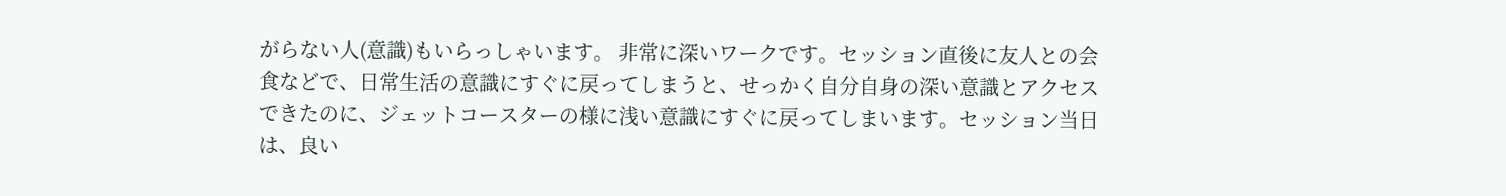がらない人(意識)もいらっしゃいます。 非常に深いワークです。セッション直後に友人との会食などで、日常生活の意識にすぐに戻ってしまうと、せっかく自分自身の深い意識とアクセスできたのに、ジェットコースターの様に浅い意識にすぐに戻ってしまいます。セッション当日は、良い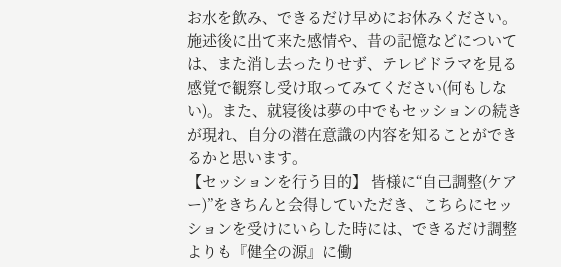お水を飲み、できるだけ早めにお休みください。施述後に出て来た感情や、昔の記憶などについては、また消し去ったりせず、テレビドラマを見る感覚で観察し受け取ってみてください(何もしない)。また、就寝後は夢の中でもセッションの続きが現れ、自分の潜在意識の内容を知ることができるかと思います。
【セッションを行う目的】 皆様に“自己調整(ケアー)”をきちんと会得していただき、こちらにセッションを受けにいらした時には、できるだけ調整よりも『健全の源』に働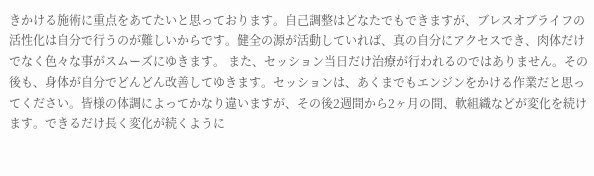きかける施術に重点をあてたいと思っております。自己調整はどなたでもできますが、ブレスオブライフの活性化は自分で行うのが難しいからです。健全の源が活動していれば、真の自分にアクセスでき、肉体だけでなく色々な事がスムーズにゆきます。 また、セッション当日だけ治療が行われるのではありません。その後も、身体が自分でどんどん改善してゆきます。セッションは、あくまでもエンジンをかける作業だと思ってください。皆様の体調によってかなり違いますが、その後2週間から2ヶ月の間、軟組織などが変化を続けます。できるだけ長く変化が続くように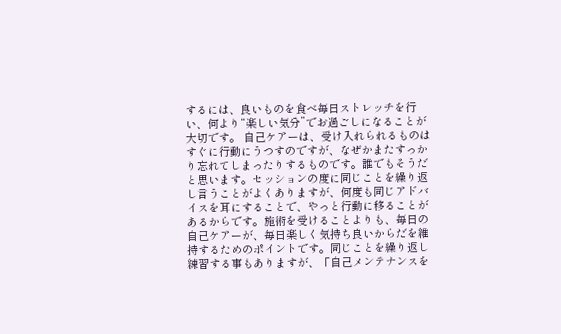するには、良いものを食べ毎日ストレッチを行い、何より“楽しい気分”でお過ごしになることが大切です。 自己ケアーは、受け入れられるものはすぐに行動にうつすのですが、なぜかまたすっかり忘れてしまったりするものです。誰でもそうだと思います。セッションの度に同じことを繰り返し言うことがよくありますが、何度も同じアドバイスを耳にすることで、やっと行動に移ることがあるからです。施術を受けることよりも、毎日の自己ケアーが、毎日楽しく気持ち良いからだを維持するためのポイントです。同じことを繰り返し練習する事もありますが、「自己メンテナンスを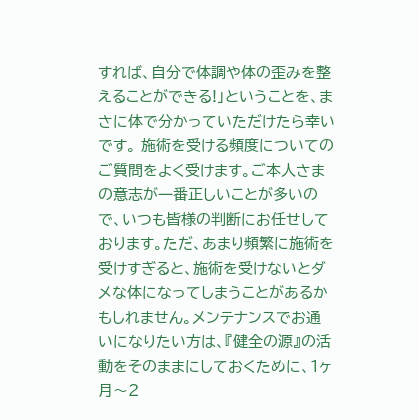すれば、自分で体調や体の歪みを整えることができる!」ということを、まさに体で分かっていただけたら幸いです。 施術を受ける頻度についてのご質問をよく受けます。ご本人さまの意志が一番正しいことが多いので、いつも皆様の判断にお任せしております。ただ、あまり頻繁に施術を受けすぎると、施術を受けないとダメな体になってしまうことがあるかもしれません。メンテナンスでお通いになりたい方は、『健全の源』の活動をそのままにしておくために、1ヶ月〜2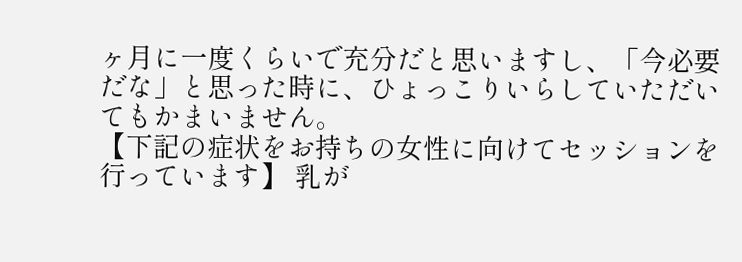ヶ月に一度くらいで充分だと思いますし、「今必要だな」と思った時に、ひょっこりいらしていただいてもかまいません。
【下記の症状をお持ちの女性に向けてセッションを行っています】 乳が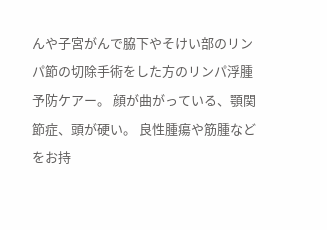んや子宮がんで脇下やそけい部のリンパ節の切除手術をした方のリンパ浮腫予防ケアー。 顔が曲がっている、顎関節症、頭が硬い。 良性腫瘍や筋腫などをお持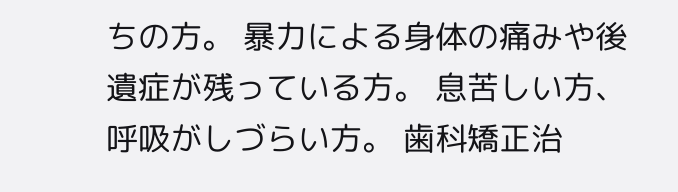ちの方。 暴力による身体の痛みや後遺症が残っている方。 息苦しい方、呼吸がしづらい方。 歯科矯正治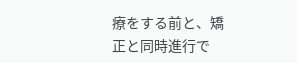療をする前と、矯正と同時進行で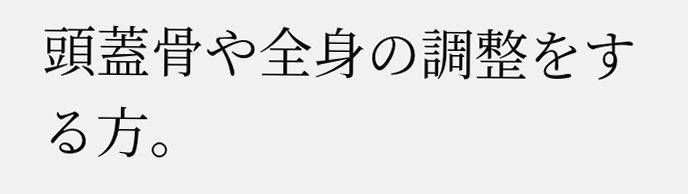頭蓋骨や全身の調整をする方。